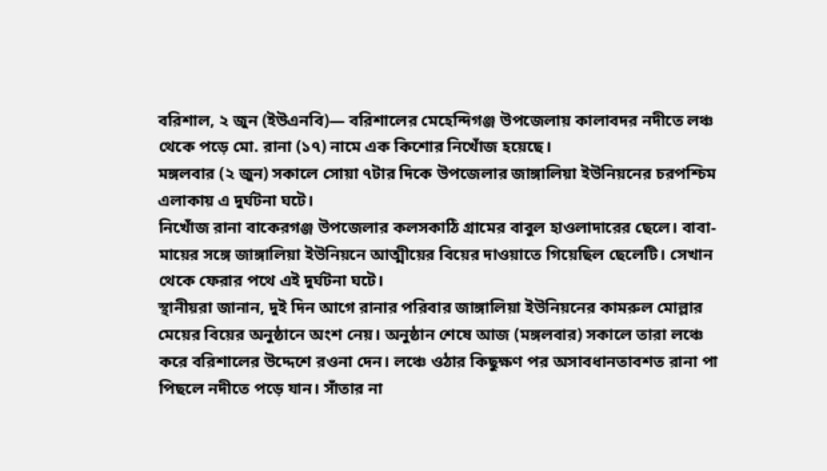বরিশাল, ২ জুন (ইউএনবি)— বরিশালের মেহেন্দিগঞ্জ উপজেলায় কালাবদর নদীতে লঞ্চ থেকে পড়ে মো. রানা (১৭) নামে এক কিশোর নিখোঁজ হয়েছে।
মঙ্গলবার (২ জুন) সকালে সোয়া ৭টার দিকে উপজেলার জাঙ্গালিয়া ইউনিয়নের চরপশ্চিম এলাকায় এ দুর্ঘটনা ঘটে।
নিখোঁজ রানা বাকেরগঞ্জ উপজেলার কলসকাঠি গ্রামের বাবুল হাওলাদারের ছেলে। বাবা-মায়ের সঙ্গে জাঙ্গালিয়া ইউনিয়নে আত্মীয়ের বিয়ের দাওয়াতে গিয়েছিল ছেলেটি। সেখান থেকে ফেরার পথে এই দুর্ঘটনা ঘটে।
স্থানীয়রা জানান, দুই দিন আগে রানার পরিবার জাঙ্গালিয়া ইউনিয়নের কামরুল মোল্লার মেয়ের বিয়ের অনুষ্ঠানে অংশ নেয়। অনুষ্ঠান শেষে আজ (মঙ্গলবার) সকালে তারা লঞ্চে করে বরিশালের উদ্দেশে রওনা দেন। লঞ্চে ওঠার কিছুক্ষণ পর অসাবধানতাবশত রানা পা পিছলে নদীতে পড়ে যান। সাঁতার না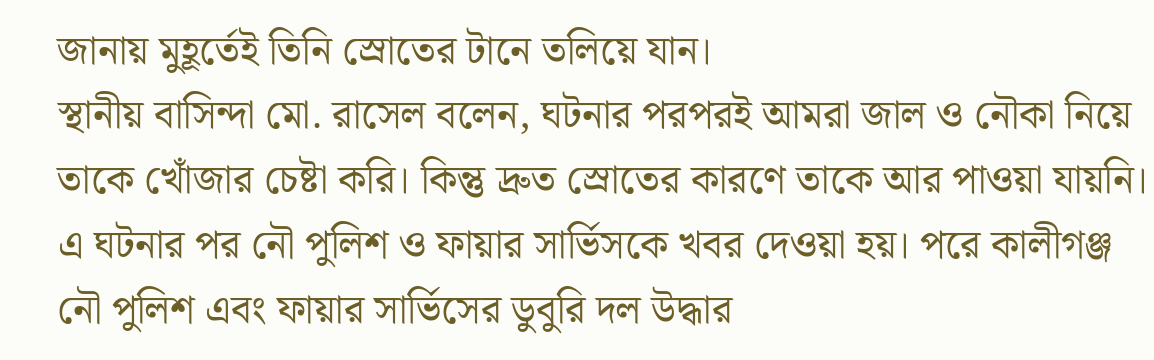জানায় মুহূর্তেই তিনি স্রোতের টানে তলিয়ে যান।
স্থানীয় বাসিন্দা মো. রাসেল বলেন, ঘটনার পরপরই আমরা জাল ও নৌকা নিয়ে তাকে খোঁজার চেষ্টা করি। কিন্তু দ্রুত স্রোতের কারণে তাকে আর পাওয়া যায়নি।
এ ঘটনার পর নৌ পুলিশ ও ফায়ার সার্ভিসকে খবর দেওয়া হয়। পরে কালীগঞ্জ নৌ পুলিশ এবং ফায়ার সার্ভিসের ডুবুরি দল উদ্ধার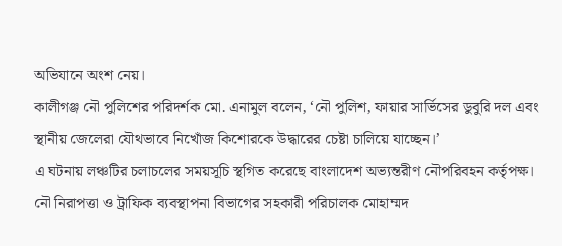অভিযানে অংশ নেয়।
কালীগঞ্জ নৌ পুলিশের পরিদর্শক মো. এনামুল বলেন, ‘নৌ পুলিশ, ফায়ার সার্ভিসের ডুবুরি দল এবং স্থানীয় জেলেরা যৌথভাবে নিখোঁজ কিশোরকে উদ্ধারের চেষ্টা চালিয়ে যাচ্ছেন।’
এ ঘটনায় লঞ্চটির চলাচলের সময়সূচি স্থগিত করেছে বাংলাদেশ অভ্যন্তরীণ নৌপরিবহন কর্তৃপক্ষ। নৌ নিরাপত্তা ও ট্রাফিক ব্যবস্থাপনা বিভাগের সহকারী পরিচালক মোহাম্মদ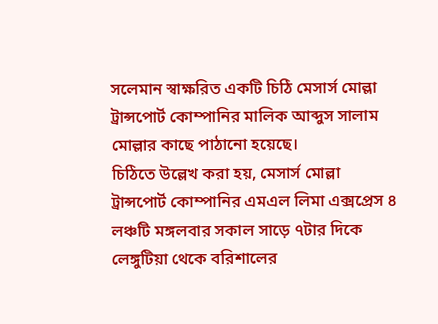সলেমান স্বাক্ষরিত একটি চিঠি মেসার্স মোল্লা ট্রান্সপোর্ট কোম্পানির মালিক আব্দুস সালাম মোল্লার কাছে পাঠানো হয়েছে।
চিঠিতে উল্লেখ করা হয়, মেসার্স মোল্লা ট্রান্সপোর্ট কোম্পানির এমএল লিমা এক্সপ্রেস ৪ লঞ্চটি মঙ্গলবার সকাল সাড়ে ৭টার দিকে লেঙ্গুটিয়া থেকে বরিশালের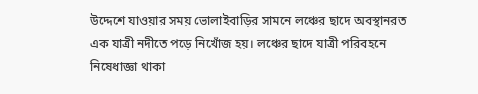উদ্দেশে যাওয়ার সময় ভোলাইবাড়ির সামনে লঞ্চের ছাদে অবস্থানরত এক যাত্রী নদীতে পড়ে নিখোঁজ হয়। লঞ্চের ছাদে যাত্রী পরিবহনে নিষেধাজ্ঞা থাকা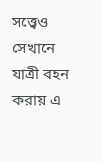সত্ত্বেও সেখানে যাত্রী বহন করায় এ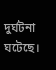দুর্ঘটনা ঘটেছে।